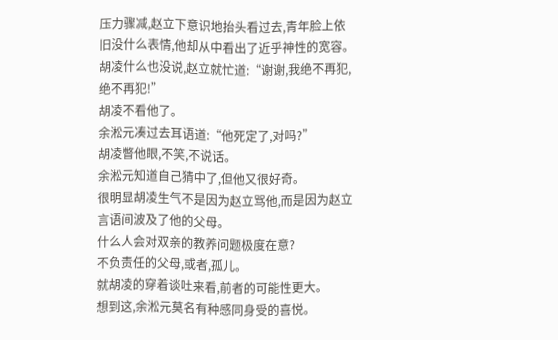压力骤减,赵立下意识地抬头看过去,青年脸上依旧没什么表情,他却从中看出了近乎神性的宽容。
胡凌什么也没说,赵立就忙道:“谢谢,我绝不再犯,绝不再犯!”
胡凌不看他了。
余淞元凑过去耳语道:“他死定了,对吗?”
胡凌瞥他眼,不笑,不说话。
余淞元知道自己猜中了,但他又很好奇。
很明显胡凌生气不是因为赵立骂他,而是因为赵立言语间波及了他的父母。
什么人会对双亲的教养问题极度在意?
不负责任的父母,或者,孤儿。
就胡凌的穿着谈吐来看,前者的可能性更大。
想到这,余淞元莫名有种感同身受的喜悦。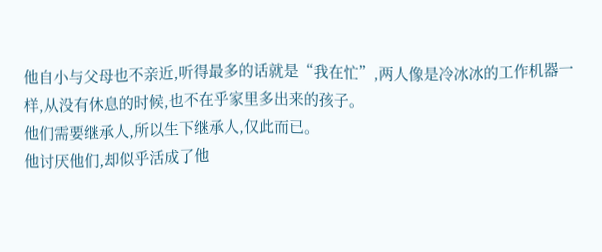他自小与父母也不亲近,听得最多的话就是“我在忙”,两人像是冷冰冰的工作机器一样,从没有休息的时候,也不在乎家里多出来的孩子。
他们需要继承人,所以生下继承人,仅此而已。
他讨厌他们,却似乎活成了他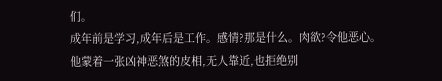们。
成年前是学习,成年后是工作。感情?那是什么。肉欲?令他恶心。
他蒙着一张凶神恶煞的皮相,无人靠近,也拒绝别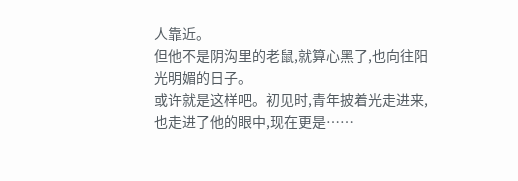人靠近。
但他不是阴沟里的老鼠,就算心黑了,也向往阳光明媚的日子。
或许就是这样吧。初见时,青年披着光走进来,也走进了他的眼中,现在更是……